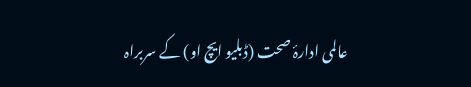عالمی ادارۂ صحت (ڈبلیو ایچ او) کے سربراہ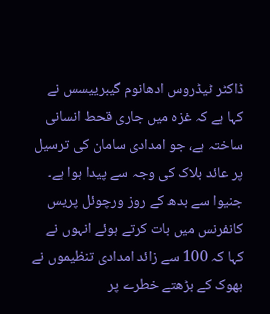ڈاکٹر ٹیڈروس ادھانوم گیبرییسس نے کہا ہے کہ غزہ میں جاری قحط انسانی ساختہ ہے، جو امدادی سامان کی ترسیل پر عائد بلاک کی وجہ سے پیدا ہوا ہے۔ جنیوا سے بدھ کے روز ورچوئل پریس کانفرنس میں بات کرتے ہوئے انہوں نے کہا کہ 100 سے زائد امدادی تنظیموں نے بھوک کے بڑھتے خطرے پر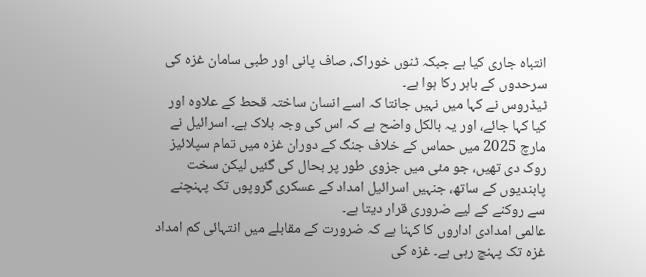انتباہ جاری کیا ہے جبکہ ٹنوں خوراک، صاف پانی اور طبی سامان غزہ کی سرحدوں کے باہر رکا ہوا ہے۔
ٹیڈروس نے کہا میں نہیں جانتا کہ اسے انسان ساختہ قحط کے علاوہ اور کیا کہا جائے، اور یہ بالکل واضح ہے کہ اس کی وجہ بلاک ہے۔ اسرائیل نے مارچ 2025 میں حماس کے خلاف جنگ کے دوران غزہ میں تمام سپلائیز روک دی تھیں، جو مئی میں جزوی طور پر بحال کی گئیں لیکن سخت پابندیوں کے ساتھ، جنہیں اسرائیل امداد کے عسکری گروپوں تک پہنچنے سے روکنے کے لیے ضروری قرار دیتا ہے۔
عالمی امدادی اداروں کا کہنا ہے کہ ضرورت کے مقابلے میں انتہائی کم امداد غزہ تک پہنچ رہی ہے۔ غزہ کی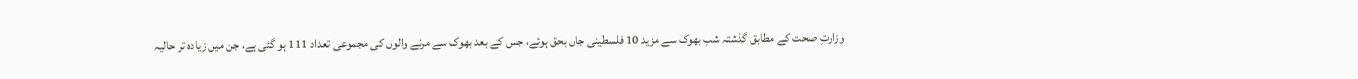وزارتِ صحت کے مطابق گذشتہ شب بھوک سے مزید 10 فلسطینی جاں بحق ہوئے، جس کے بعد بھوک سے مرنے والوں کی مجموعی تعداد 111 ہو گئی ہے، جن میں زیادہ تر حالیہ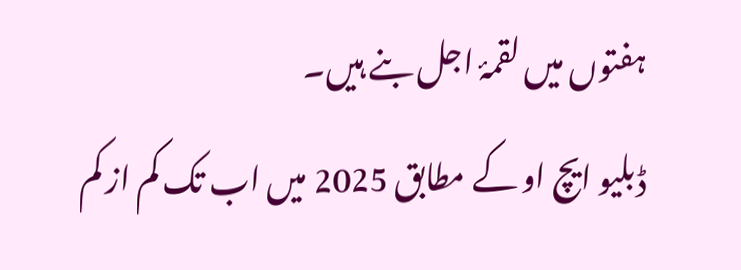ہفتوں میں لقمۂ اجل بنے ہیں۔
ڈبلیو ایچ او کے مطابق 2025 میں اب تک کم از کم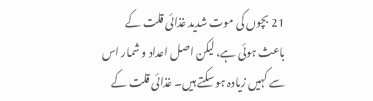21 بچوں کی موت شدید غذائی قلت کے باعث ہوئی ہے، لیکن اصل اعداد و شمار اس سے کہیں زیادہ ہو سکتے ہیں۔ غذائی قلت کے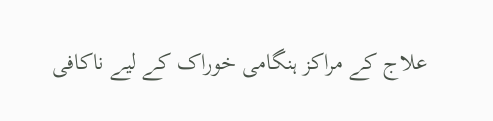علاج کے مراکز ہنگامی خوراک کے لیے ناکافی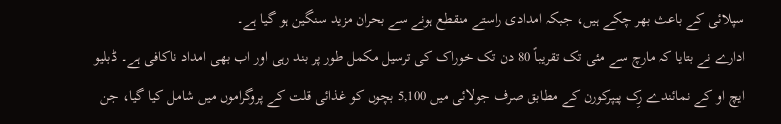سپلائی کے باعث بھر چکے ہیں، جبکہ امدادی راستے منقطع ہونے سے بحران مزید سنگین ہو گیا ہے۔
ادارے نے بتایا کہ مارچ سے مئی تک تقریباً 80 دن تک خوراک کی ترسیل مکمل طور پر بند رہی اور اب بھی امداد ناکافی ہے۔ ڈبلیو ایچ او کے نمائندے رِک پیپرکورن کے مطابق صرف جولائی میں 5,100 بچوں کو غذائی قلت کے پروگراموں میں شامل کیا گیا، جن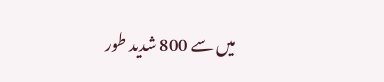میں سے 800 شدید طور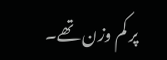پر کم وزن تھے۔